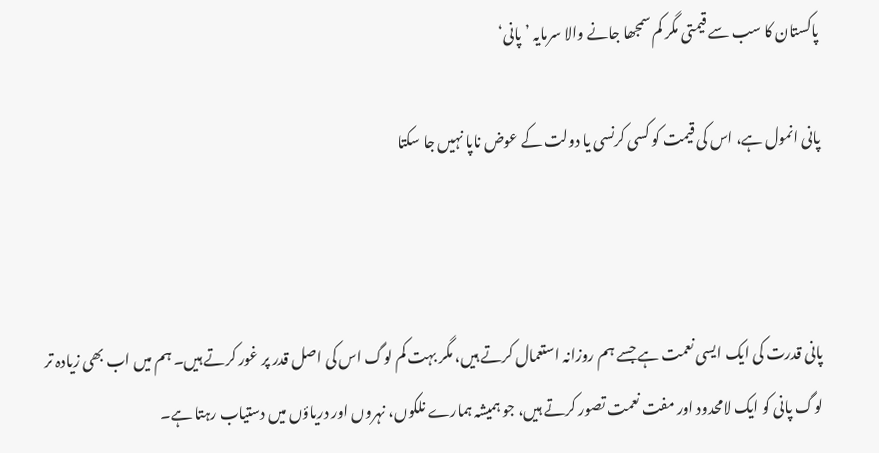پاکستان کا سب سے قیمتی مگر کم سمجھا جانے والا سرمایہ ’پانی‘

پانی انمول ہے، اس کی قیمت کو کسی کرنسی یا دولت کے عوض ناپا نہیں جا سکتا



پانی قدرت کی ایک ایسی نعمت ہے جسے ہم روزانہ استعمال کرتے ہیں، مگر بہت کم لوگ اس کی اصل قدر پر غور کرتے ہیں۔ ہم میں اب بھی زیادہ تر لوگ پانی کو ایک لامحدود اور مفت نعمت تصور کرتے ہیں، جو ہمیشہ ہمارے نلکوں، نہروں اور دریاؤں میں دستیاب رہتا ہے۔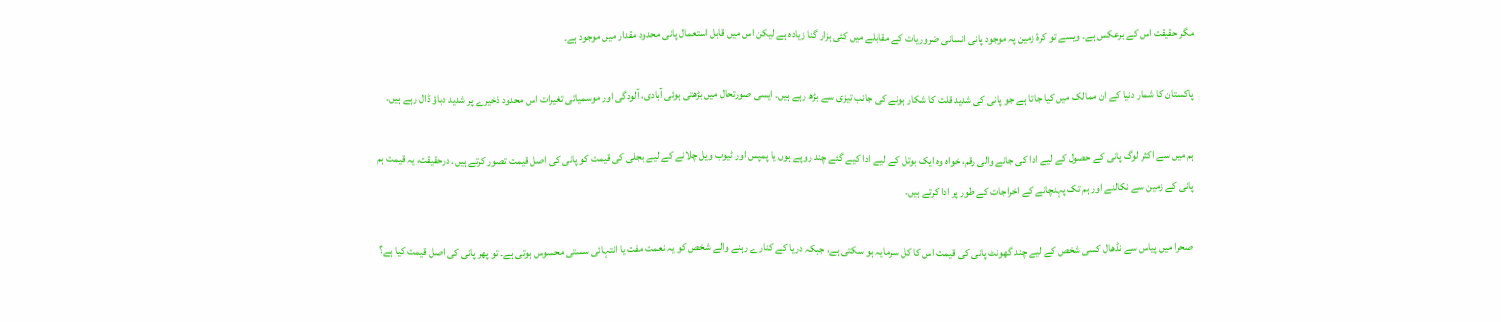مگر حقیقت اس کے برعکس ہے۔ ویسے تو کرۂ زمین پہ موجود پانی انسانی ضروریات کے مقابلے میں کئی ہزار گنا زیادہ ہے لیکن اس میں قابل استعمال پانی محدود مقدار میں موجود ہے۔

پاکستان کا شمار دنیا کے ان ممالک میں کیا جاتا ہے جو پانی کی شدید قلت کا شکار ہونے کی جانب تیزی سے بڑھ رہے ہیں۔ ایسی صورتحال میں بڑھتی ہوئی آبادی، آلودگی اور موسمیاتی تغیرات اس محدود ذخیرے پر شدید دباؤ ڈال رہے ہیں۔

ہم میں سے اکثر لوگ پانی کے حصول کے لیے ادا کی جانے والی رقم، خواہ وہ ایک بوتل کے لیے ادا کیے گئے چند روپے ہوں یا پمپس اور ٹیوب ویل چلانے کے لیے بجلی کی قیمت کو پانی کی اصل قیمت تصور کرتے ہیں۔ درحقیقت، یہ قیمت ہم پانی کے زمین سے نکالنے اور ہم تک پہنچانے کے اخراجات کے طور پر ادا کرتے ہیں۔

صحرا میں پیاس سے نڈھال کسی شخص کے لیے چند گھونٹ پانی کی قیمت اس کا کل سرمایہ ہو سکتی ہے، جبکہ دریا کے کنارے رہنے والے شخص کو یہ نعمت مفت یا انتہائی سستی محسوس ہوتی ہے۔ تو پھر پانی کی اصل قیمت کیا ہے؟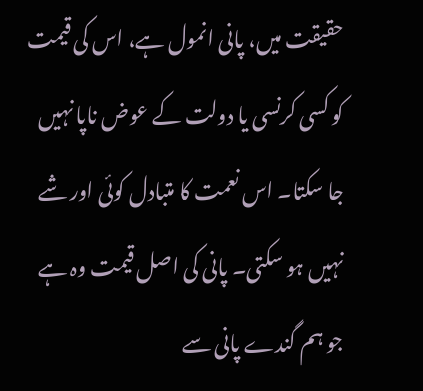حقیقت میں، پانی انمول ہے، اس کی قیمت کو کسی کرنسی یا دولت کے عوض ناپا نہیں جا سکتا۔ اس نعمت کا متبادل کوئی اور شے نہیں ہو سکتی۔ پانی کی اصل قیمت وہ ہے جو ہم گندے پانی سے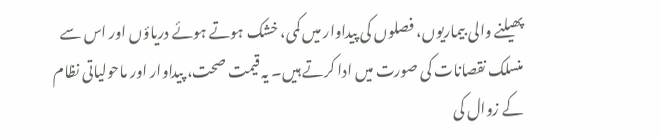پھیلنے والی بیماریوں، فصلوں کی پیداوار میں کمی، خشک ہوتے ہوئے دریاؤں اور اس سے منسلک نقصانات کی صورت میں ادا کرتے ہیں۔ یہ قیمت صحت، پیداوار اور ماحولیاتی نظام کے زوال کی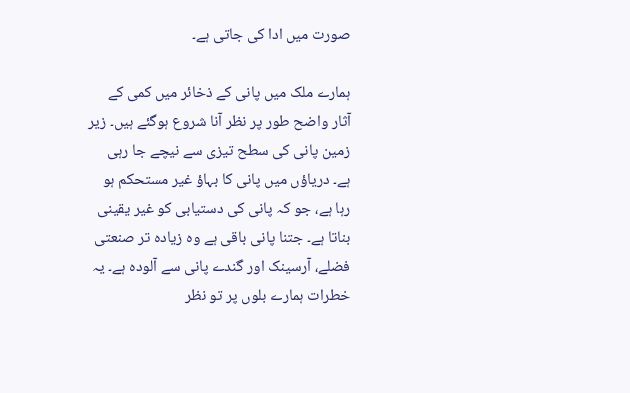صورت میں ادا کی جاتی ہے۔

ہمارے ملک میں پانی کے ذخائر میں کمی کے آثار واضح طور پر نظر آنا شروع ہوگئے ہیں۔ زیر زمین پانی کی سطح تیزی سے نیچے جا رہی ہے۔ دریاؤں میں پانی کا بہاؤ غیر مستحکم ہو رہا ہے، جو کہ پانی کی دستیابی کو غیر یقینی بناتا ہے۔ جتنا پانی باقی ہے وہ زیادہ تر صنعتی فضلے، آرسینک اور گندے پانی سے آلودہ ہے۔ یہ خطرات ہمارے بلوں پر تو نظر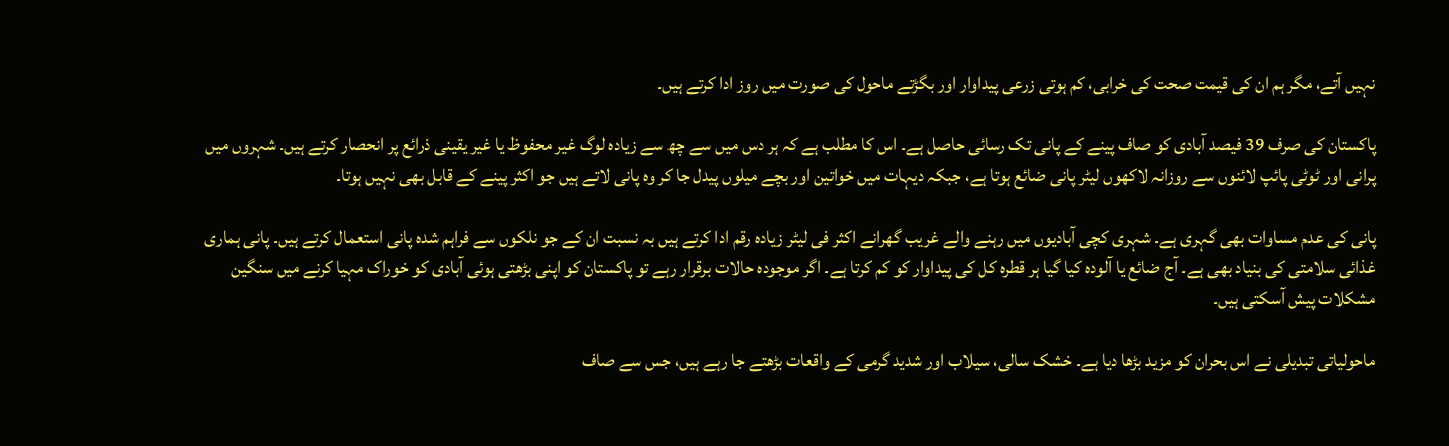نہیں آتے، مگر ہم ان کی قیمت صحت کی خرابی، کم ہوتی زرعی پیداوار اور بگڑتے ماحول کی صورت میں روز ادا کرتے ہیں۔

پاکستان کی صرف 39 فیصد آبادی کو صاف پینے کے پانی تک رسائی حاصل ہے۔ اس کا مطلب ہے کہ ہر دس میں سے چھ سے زیادہ لوگ غیر محفوظ یا غیر یقینی ذرائع پر انحصار کرتے ہیں۔ شہروں میں پرانی اور ٹوٹی پائپ لائنوں سے روزانہ لاکھوں لیٹر پانی ضائع ہوتا ہے، جبکہ دیہات میں خواتین اور بچے میلوں پیدل جا کر وہ پانی لاتے ہیں جو اکثر پینے کے قابل بھی نہیں ہوتا۔

پانی کی عدم مساوات بھی گہری ہے۔ شہری کچی آبادیوں میں رہنے والے غریب گھرانے اکثر فی لیٹر زیادہ رقم ادا کرتے ہیں بہ نسبت ان کے جو نلکوں سے فراہم شدہ پانی استعمال کرتے ہیں۔ پانی ہماری غذائی سلامتی کی بنیاد بھی ہے۔ آج ضائع یا آلودہ کیا گیا ہر قطرہ کل کی پیداوار کو کم کرتا ہے۔ اگر موجودہ حالات برقرار رہے تو پاکستان کو اپنی بڑھتی ہوئی آبادی کو خوراک مہیا کرنے میں سنگین مشکلات پیش آسکتی ہیں۔

ماحولیاتی تبدیلی نے اس بحران کو مزید بڑھا دیا ہے۔ خشک سالی، سیلاب اور شدید گرمی کے واقعات بڑھتے جا رہے ہیں، جس سے صاف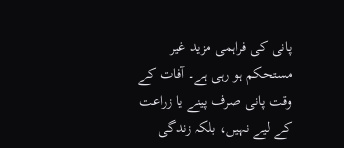پانی کی فراہمی مزید غیر مستحکم ہو رہی ہے۔ آفات کے وقت پانی صرف پینے یا زراعت کے لیے نہیں، بلکہ زندگی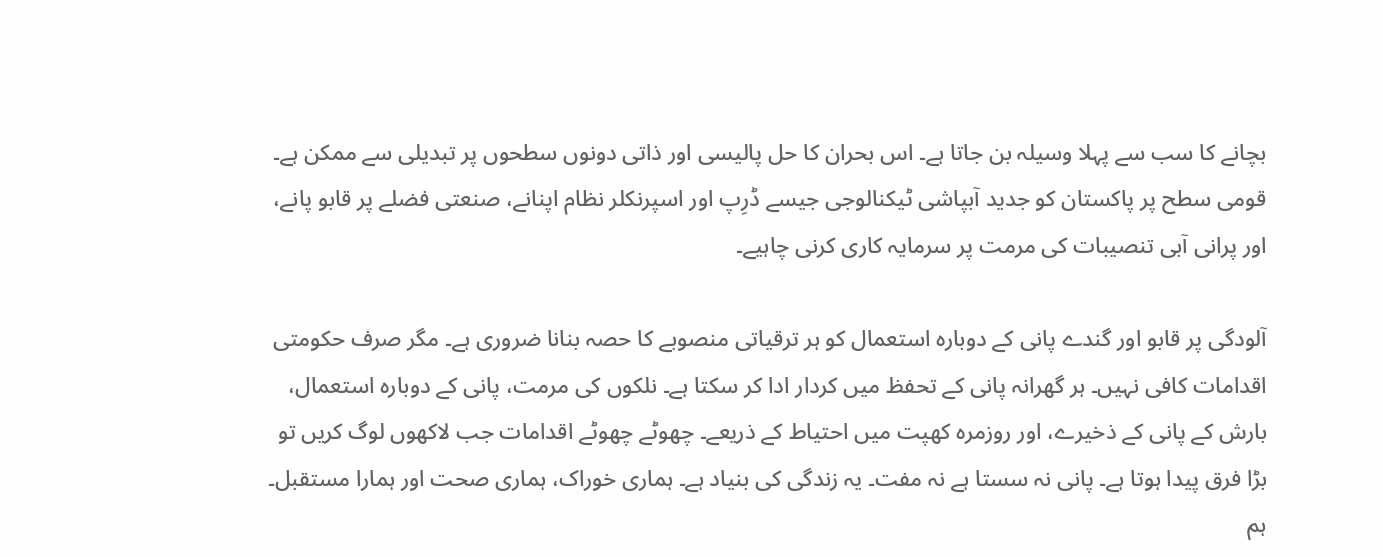بچانے کا سب سے پہلا وسیلہ بن جاتا ہے۔ اس بحران کا حل پالیسی اور ذاتی دونوں سطحوں پر تبدیلی سے ممکن ہے۔ قومی سطح پر پاکستان کو جدید آبپاشی ٹیکنالوجی جیسے ڈرِپ اور اسپرنکلر نظام اپنانے، صنعتی فضلے پر قابو پانے، اور پرانی آبی تنصیبات کی مرمت پر سرمایہ کاری کرنی چاہیے۔

آلودگی پر قابو اور گندے پانی کے دوبارہ استعمال کو ہر ترقیاتی منصوبے کا حصہ بنانا ضروری ہے۔ مگر صرف حکومتی اقدامات کافی نہیں۔ ہر گھرانہ پانی کے تحفظ میں کردار ادا کر سکتا ہے۔ نلکوں کی مرمت، پانی کے دوبارہ استعمال، بارش کے پانی کے ذخیرے، اور روزمرہ کھپت میں احتیاط کے ذریعے۔ چھوٹے چھوٹے اقدامات جب لاکھوں لوگ کریں تو بڑا فرق پیدا ہوتا ہے۔ پانی نہ سستا ہے نہ مفت۔ یہ زندگی کی بنیاد ہے۔ ہماری خوراک، ہماری صحت اور ہمارا مستقبل۔ ہم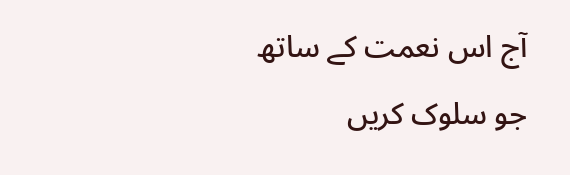آج اس نعمت کے ساتھ جو سلوک کریں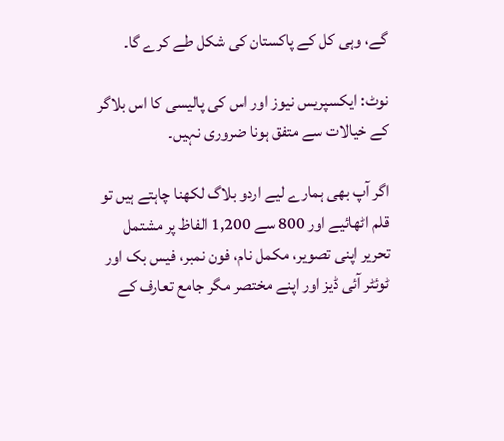گے، وہی کل کے پاکستان کی شکل طے کرے گا۔

نوٹ: ایکسپریس نیوز اور اس کی پالیسی کا اس بلاگر کے خیالات سے متفق ہونا ضروری نہیں۔

اگر آپ بھی ہمارے لیے اردو بلاگ لکھنا چاہتے ہیں تو قلم اٹھائیے اور 800 سے 1,200 الفاظ پر مشتمل تحریر اپنی تصویر، مکمل نام، فون نمبر، فیس بک اور ٹوئٹر آئی ڈیز اور اپنے مختصر مگر جامع تعارف کے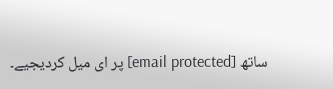ساتھ [email protected] پر ای میل کردیجیے۔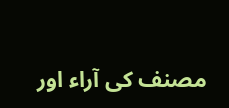مصنف کی آراء اور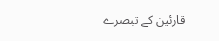قارئین کے تبصرے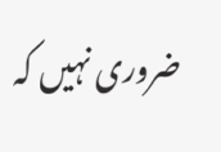ضروری نہیں کہ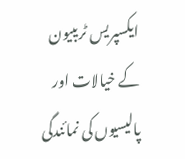ایکسپریس ٹریبیون کے خیالات اور پالیسیوں کی نمائندگی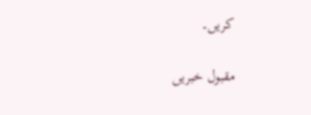کریں۔

مقبول خبریں